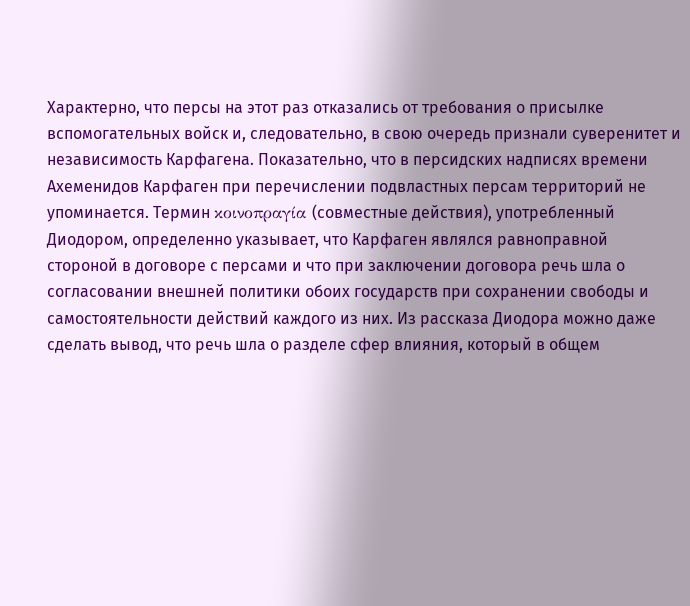Характерно, что персы на этот раз отказались от требования о присылке вспомогательных войск и, следовательно, в свою очередь признали суверенитет и независимость Карфагена. Показательно, что в персидских надписях времени Ахеменидов Карфаген при перечислении подвластных персам территорий не упоминается. Термин κοινοπραγία (совместные действия), употребленный Диодором, определенно указывает, что Карфаген являлся равноправной стороной в договоре с персами и что при заключении договора речь шла о согласовании внешней политики обоих государств при сохранении свободы и самостоятельности действий каждого из них. Из рассказа Диодора можно даже сделать вывод, что речь шла о разделе сфер влияния, который в общем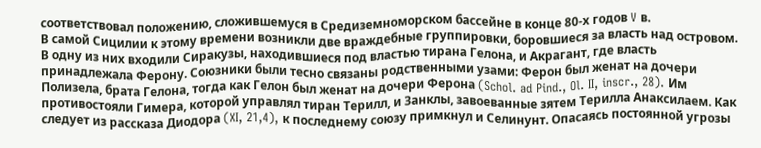соответствовал положению, сложившемуся в Средиземноморском бассейне в конце 80-х годов V в.
В самой Сицилии к этому времени возникли две враждебные группировки, боровшиеся за власть над островом. В одну из них входили Сиракузы, находившиеся под властью тирана Гелона, и Акрагант, где власть принадлежала Ферону. Союзники были тесно связаны родственными узами: Ферон был женат на дочери Полизела, брата Гелона, тогда как Гелон был женат на дочери Ферона (Schol. ad Pind., Ol. II, inscr., 28). Им противостояли Гимера, которой управлял тиран Терилл, и Занклы, завоеванные зятем Терилла Анаксилаем. Как следует из рассказа Диодора (XI, 21,4), к последнему союзу примкнул и Селинунт. Опасаясь постоянной угрозы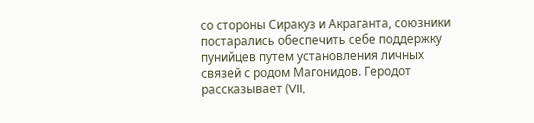со стороны Сиракуз и Акраганта, союзники постарались обеспечить себе поддержку пунийцев путем установления личных связей с родом Магонидов. Геродот рассказывает (VII,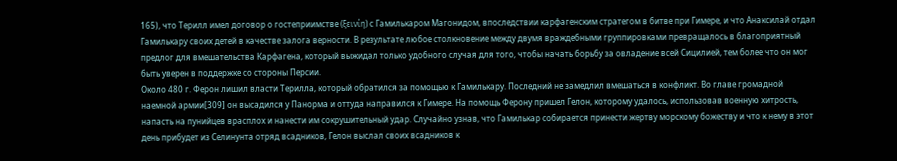165), что Терилл имел договор о гостеприимстве (ξεινίη) с Гамилькаром Магонидом, впоследствии карфагенским стратегом в битве при Гимере, и что Анаксилай отдал Гамилькару своих детей в качестве залога верности. В результате любое столкновение между двумя враждебными группировками превращалось в благоприятный предлог для вмешательства Карфагена, который выжидал только удобного случая для того, чтобы начать борьбу за овладение всей Сицилией, тем более что он мог быть уверен в поддержке со стороны Персии.
Около 480 г. Ферон лишил власти Терилла, который обратился за помощью к Гамилькару. Последний не замедлил вмешаться в конфликт. Во главе громадной наемной армии[309] он высадился у Панорма и оттуда направился к Гимере. На помощь Ферону пришел Гелон, которому удалось, использовав военную хитрость, напасть на пунийцев врасплох и нанести им сокрушительный удар. Случайно узнав, что Гамилькар собирается принести жертву морскому божеству и что к нему в этот день прибудет из Селинунта отряд всадников, Гелон выслал своих всадников к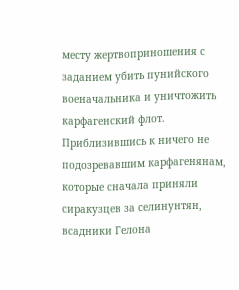месту жертвоприношения с заданием убить пунийского военачальника и уничтожить карфагенский флот. Приблизившись к ничего не подозревавшим карфагенянам, которые сначала приняли сиракузцев за селинунтян, всадники Гелона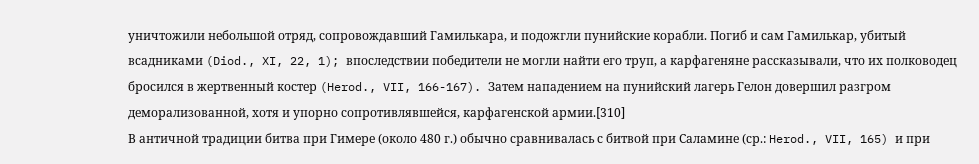уничтожили небольшой отряд, сопровождавший Гамилькара, и подожгли пунийские корабли. Погиб и сам Гамилькар, убитый всадниками (Diod., XI, 22, 1); впоследствии победители не могли найти его труп, а карфагеняне рассказывали, что их полководец бросился в жертвенный костер (Herod., VII, 166-167). Затем нападением на пунийский лагерь Гелон довершил разгром деморализованной, хотя и упорно сопротивлявшейся, карфагенской армии.[310]
В античной традиции битва при Гимере (около 480 г.) обычно сравнивалась с битвой при Саламине (ср.: Herod., VII, 165) и при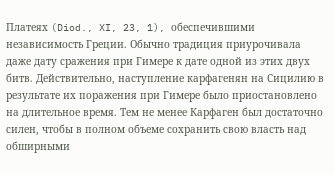Платеях (Diod., XI, 23, 1), обеспечившими независимость Греции. Обычно традиция приурочивала даже дату сражения при Гимере к дате одной из этих двух битв. Действительно, наступление карфагенян на Сицилию в результате их поражения при Гимере было приостановлено на длительное время. Тем не менее Карфаген был достаточно силен, чтобы в полном объеме сохранить свою власть над обширными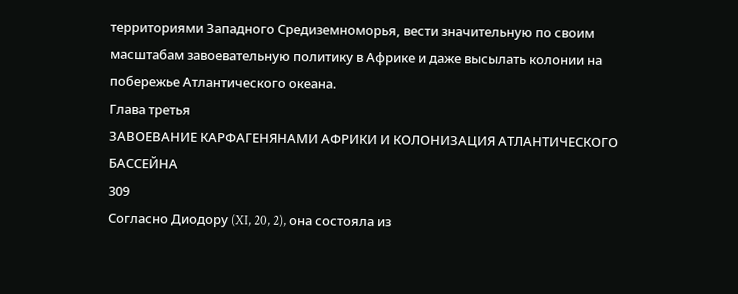территориями Западного Средиземноморья, вести значительную по своим масштабам завоевательную политику в Африке и даже высылать колонии на побережье Атлантического океана.
Глава третья
ЗАВОЕВАНИЕ КАРФАГЕНЯНАМИ АФРИКИ И КОЛОНИЗАЦИЯ АТЛАНТИЧЕСКОГО БАССЕЙНА
309
Согласно Диодору (XI, 20, 2), она состояла из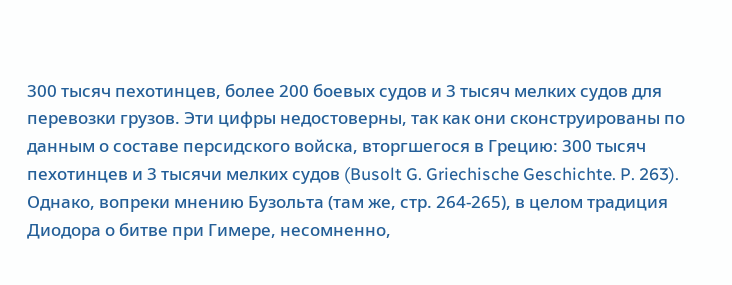300 тысяч пехотинцев, более 200 боевых судов и 3 тысяч мелких судов для перевозки грузов. Эти цифры недостоверны, так как они сконструированы по данным о составе персидского войска, вторгшегося в Грецию: 300 тысяч пехотинцев и 3 тысячи мелких судов (Busolt G. Griechische Geschichte. P. 263). Однако, вопреки мнению Бузольта (там же, стр. 264-265), в целом традиция Диодора о битве при Гимере, несомненно,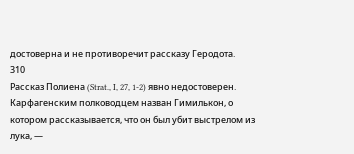достоверна и не противоречит рассказу Геродота.
310
Рассказ Полиена (Strat., I, 27, 1-2) явно недостоверен. Карфагенским полководцем назван Гимилькон, о котором рассказывается, что он был убит выстрелом из лука, —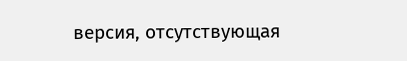версия, отсутствующая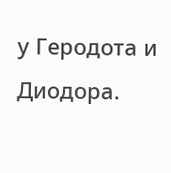у Геродота и Диодора.